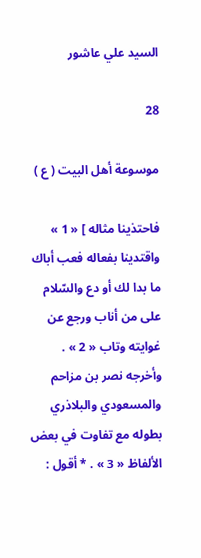السيد علي عاشور

28

موسوعة أهل البيت ( ع )

فاحتذينا مثاله ] « 1 » واقتدينا بفعاله فعب أباك ما بدا لك أو دع والسّلام على من أناب ورجع عن غوايته وتاب « 2 » . وأخرجه نصر بن مزاحم والمسعودي والبلاذري بطوله مع تفاوت في بعض الألفاظ « 3 » . * أقول :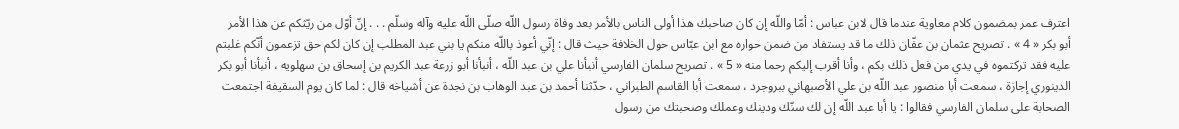اعترف عمر بمضمون كلام معاوية عندما قال لابن عباس : أمّا واللّه إن كان صاحبك هذا أولى الناس بالأمر بعد وفاة رسول اللّه صلّى اللّه عليه وآله وسلّم . . . إنّ أوّل من ريّثكم عن هذا الأمر أبو بكر « 4 » . تصريح عثمان بن عفّان ذلك ما قد يستفاد من ضمن حواره مع ابن عبّاس حول الخلافة حيث قال : إنّي أعوذ باللّه منكم يا بني عبد المطلب إن كان لكم حق تزعمون أنّكم غلبتم عليه فقد تركتموه في يدي من فعل ذلك بكم ، وأنا أقرب إليكم رحما منه « 5 » . تصريح سلمان الفارسي أنبأنا علي بن عبد اللّه ، أنبأنا أبو زرعة عبد الكريم بن إسحاق بن سهلويه ، أنبأنا أبو بكر الدينوري إجازة ، سمعت أبا منصور عبد اللّه بن علي الأصبهاني ببروجرد ، سمعت أبا القاسم الطبراني ، حدّثنا أحمد بن عبد الوهاب بن نجدة عن أشياخه قال : لما كان يوم السقيفة اجتمعت الصحابة على سلمان الفارسي فقالوا : يا أبا عبد اللّه إن لك سنّك ودينك وعملك وصحبتك من رسول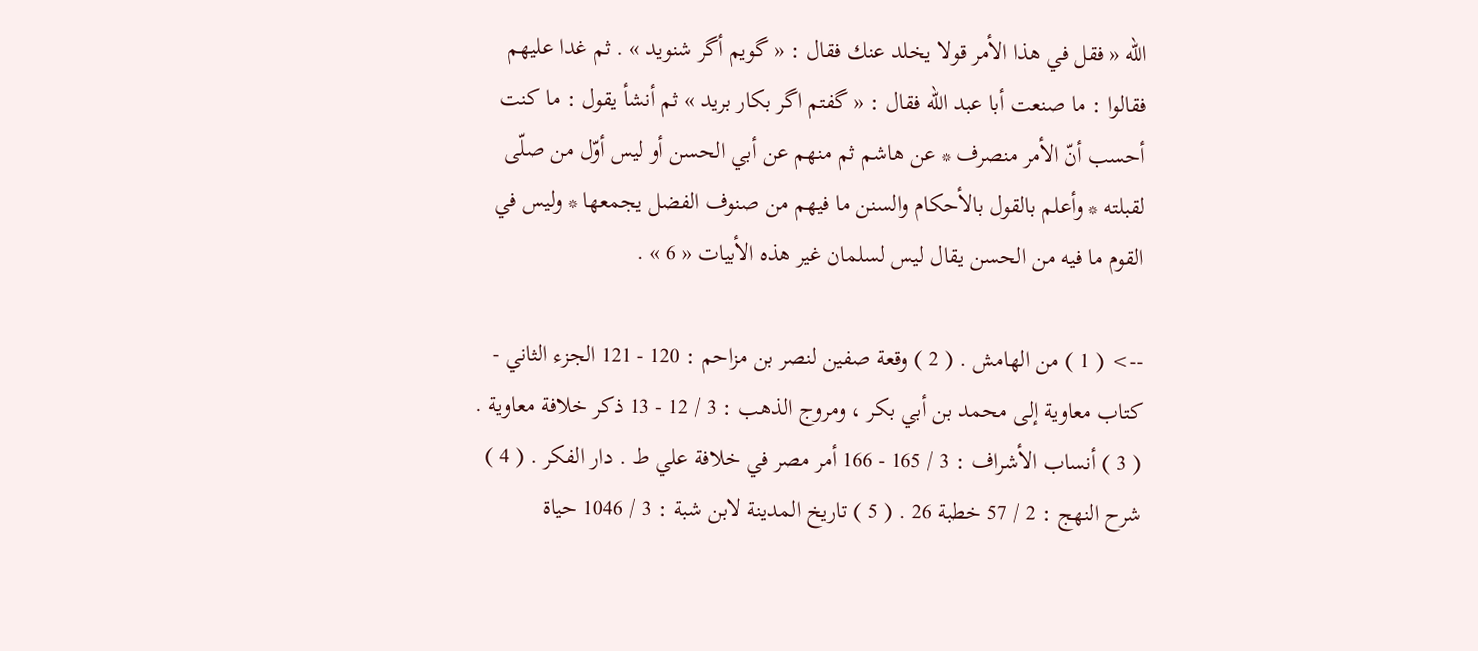اللّه « فقل في هذا الأمر قولا يخلد عنك فقال : « گويم أگر شنويد » . ثم غدا عليهم فقالوا : ما صنعت أبا عبد اللّه فقال : « گفتم اگر بكار بريد » ثم أنشأ يقول : ما كنت أحسب أنّ الأمر منصرف * عن هاشم ثم منهم عن أبي الحسن أو ليس أوّل من صلّى لقبلته * وأعلم بالقول بالأحكام والسنن ما فيهم من صنوف الفضل يجمعها * وليس في القوم ما فيه من الحسن يقال ليس لسلمان غير هذه الأبيات « 6 » .

--> ( 1 ) من الهامش . ( 2 ) وقعة صفين لنصر بن مزاحم : 120 - 121 الجزء الثاني - كتاب معاوية إلى محمد بن أبي بكر ، ومروج الذهب : 3 / 12 - 13 ذكر خلافة معاوية . ( 3 ) أنساب الأشراف : 3 / 165 - 166 أمر مصر في خلافة علي ط . دار الفكر . ( 4 ) شرح النهج : 2 / 57 خطبة 26 . ( 5 ) تاريخ المدينة لابن شبة : 3 / 1046 حياة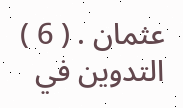عثمان . ( 6 ) التدوين في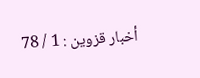أخبار قزوين : 1 / 78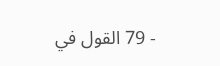- 79 القول في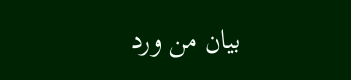بيان من ورد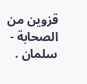قزوين من الصحابة - سلمان .